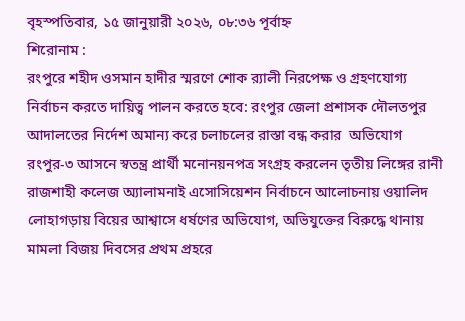বৃহস্পতিবার, ১৫ জানুয়ারী ২০২৬, ০৮:৩৬ পূর্বাহ্ন
শিরোনাম :
রংপুরে শহীদ ওসমান হাদীর স্মরণে শোক র‍্যালী নিরপেক্ষ ও গ্রহণযোগ্য নির্বাচন করতে দায়িত্ব পালন করতে হবে: রংপুর জেলা প্রশাসক দৌলতপুর আদালতের নির্দেশ অমান্য করে চলাচলের রাস্তা বন্ধ করার  অভিযোগ রংপুর-৩ আসনে স্বতন্ত্র প্রার্থী মনোনয়নপত্র সংগ্রহ করলেন তৃতীয় লিঙ্গের রানী রাজশাহী কলেজ অ্যালামনাই এসোসিয়েশন নির্বাচনে আলোচনায় ওয়ালিদ লোহাগড়ায় বিয়ের আশ্বাসে ধর্ষণের অভিযোগ, অভিযুক্তের বিরুদ্ধে থানায় মামলা বিজয় দিবসের প্রথম প্রহরে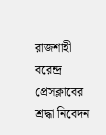রাজশাহী বরেন্দ্র প্রেসক্লাবের শ্রদ্ধা নিবেদন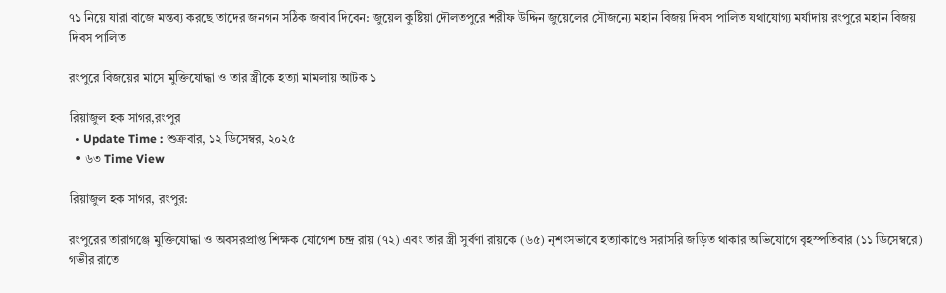৭১ নিয়ে যারা বাজে মন্তব্য করছে তাদের জনগন সঠিক জবাব দিবেন: জুয়েল কুষ্টিয়া দৌলতপুরে শরীফ উদ্দিন জুয়েলের সৌজন্যে মহান বিজয় দিবস পালিত যথাযোগ্য মর্যাদায় রংপুরে মহান বিজয় দিবস পালিত

রংপুরে বিজয়ের মাসে মুক্তিযোদ্ধা ও তার স্ত্রীকে হত্যা মামলায় আটক ১

রিয়াজুল হক সাগর,রংপুর
  • Update Time : শুক্রবার, ১২ ডিসেম্বর, ২০২৫
  • ৬৩ Time View

রিয়াজুল হক সাগর, রংপুর:

রংপুরের তারাগঞ্জে মুক্তিযোদ্ধা ও অবসরপ্রাপ্ত শিক্ষক যোগেশ চন্দ্র রায় (৭২) এবং তার স্ত্রী সুর্বণা রায়কে (৬৫) নৃশংসভাবে হত্যাকাণ্ডে সরাসরি জড়িত থাকার অভিযোগে বৃহস্পতিবার (১১ ডিসেম্বরে) গভীর রাতে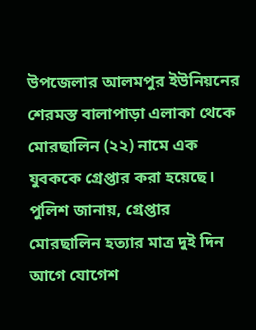উপজেলার আলমপুর ইউনিয়নের শেরমস্ত বালাপাড়া এলাকা থেকে মোরছালিন (২২) নামে এক যুবককে গ্রেপ্তার করা হয়েছে। পুলিশ জানায়, গ্রেপ্তার মোরছালিন হত্যার মাত্র দুই দিন আগে যোগেশ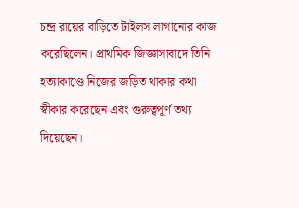চন্দ্র রায়ের বাড়িতে টাইলস লাগানোর কাজ করেছিলেন। প্রাথমিক জিজ্ঞাসাবাদে তিনি হত্যাকাণ্ডে নিজের জড়িত থাকার কথা স্বীকার করেছেন এবং গুরুত্বপূর্ণ তথ্য দিয়েছেন।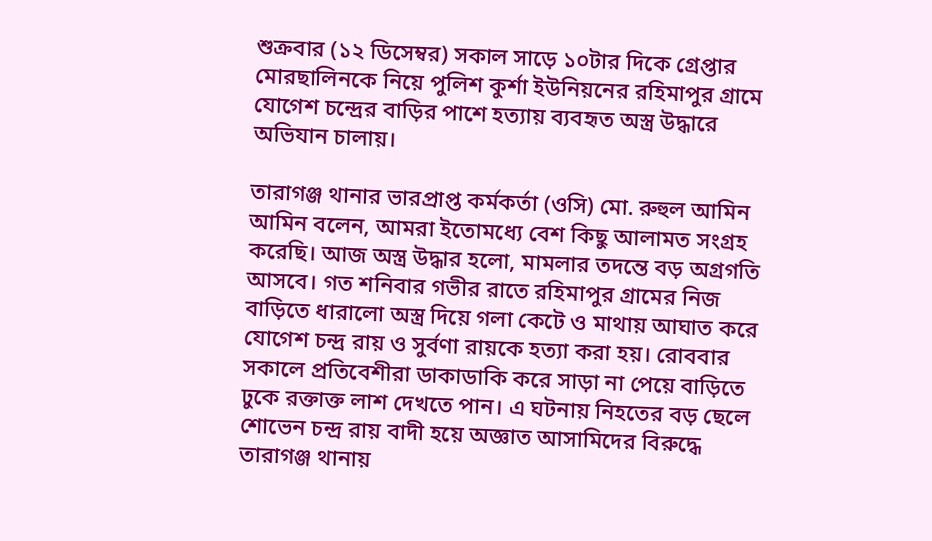শুক্রবার (১২ ডিসেম্বর) সকাল সাড়ে ১০টার দিকে গ্রেপ্তার মোরছালিনকে নিয়ে পুলিশ কুর্শা ইউনিয়নের রহিমাপুর গ্রামে যোগেশ চন্দ্রের বাড়ির পাশে হত্যায় ব্যবহৃত অস্ত্র উদ্ধারে অভিযান চালায়।

তারাগঞ্জ থানার ভারপ্রাপ্ত কর্মকর্তা (ওসি) মো. রুহুল আমিন আমিন বলেন, আমরা ইতোমধ্যে বেশ কিছু আলামত সংগ্রহ করেছি। আজ অস্ত্র উদ্ধার হলো, মামলার তদন্তে বড় অগ্রগতি আসবে। গত শনিবার গভীর রাতে রহিমাপুর গ্রামের নিজ বাড়িতে ধারালো অস্ত্র দিয়ে গলা কেটে ও মাথায় আঘাত করে যোগেশ চন্দ্র রায় ও সুর্বণা রায়কে হত্যা করা হয়। রোববার সকালে প্রতিবেশীরা ডাকাডাকি করে সাড়া না পেয়ে বাড়িতে ঢুকে রক্তাক্ত লাশ দেখতে পান। এ ঘটনায় নিহতের বড় ছেলে শোভেন চন্দ্র রায় বাদী হয়ে অজ্ঞাত আসামিদের বিরুদ্ধে তারাগঞ্জ থানায়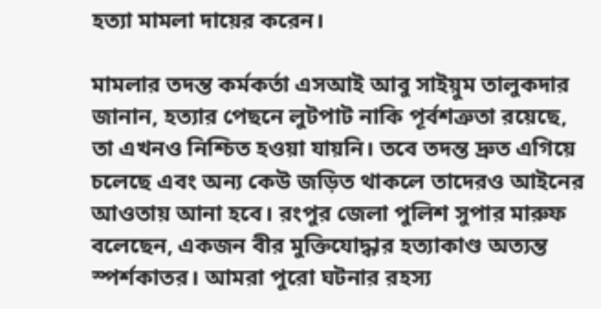হত্যা মামলা দায়ের করেন।

মামলার তদন্ত কর্মকর্তা এসআই আবু সাইয়ুম তালুকদার জানান, হত্যার পেছনে লুটপাট নাকি পূর্বশত্রুতা রয়েছে, তা এখনও নিশ্চিত হওয়া যায়নি। তবে তদন্ত দ্রুত এগিয়ে চলেছে এবং অন্য কেউ জড়িত থাকলে তাদেরও আইনের আওতায় আনা হবে। রংপুর জেলা পুলিশ সুপার মারুফ বলেছেন, একজন বীর মুক্তিযোদ্ধার হত্যাকাণ্ড অত্যন্ত স্পর্শকাতর। আমরা পুরো ঘটনার রহস্য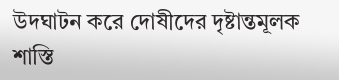উদঘাটন করে দোষীদের দৃষ্টান্তমূলক শাস্তি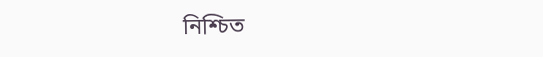নিশ্চিত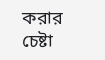করার চেষ্টা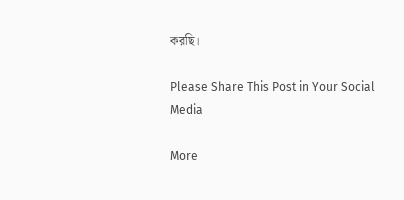করছি।

Please Share This Post in Your Social Media

More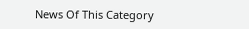News Of This Category